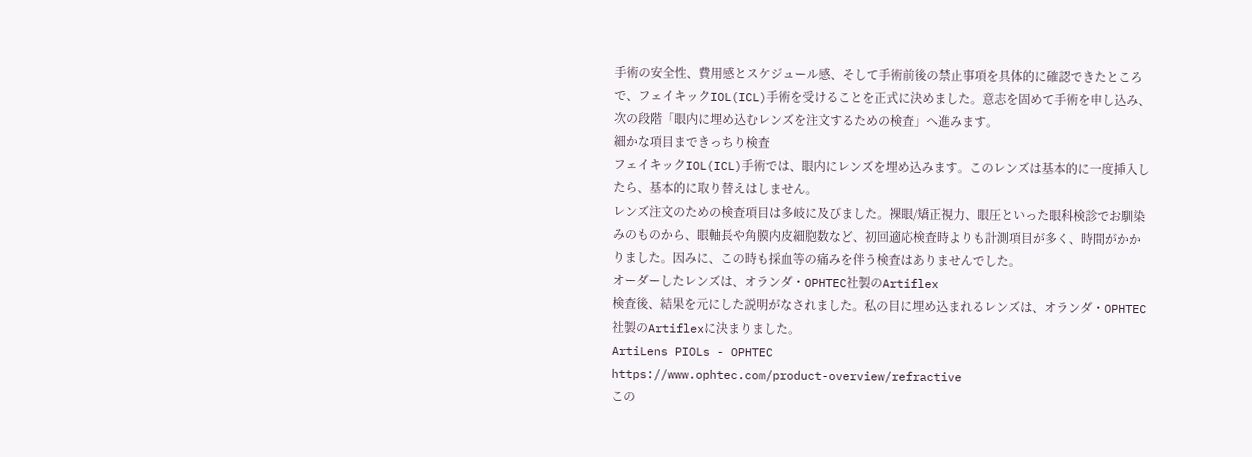手術の安全性、費用感とスケジュール感、そして手術前後の禁止事項を具体的に確認できたところで、フェイキックIOL(ICL)手術を受けることを正式に決めました。意志を固めて手術を申し込み、次の段階「眼内に埋め込むレンズを注文するための検査」へ進みます。
細かな項目まできっちり検査
フェイキックIOL(ICL)手術では、眼内にレンズを埋め込みます。このレンズは基本的に一度挿入したら、基本的に取り替えはしません。
レンズ注文のための検査項目は多岐に及びました。裸眼/矯正視力、眼圧といった眼科検診でお馴染みのものから、眼軸長や角膜内皮細胞数など、初回適応検査時よりも計測項目が多く、時間がかかりました。因みに、この時も採血等の痛みを伴う検査はありませんでした。
オーダーしたレンズは、オランダ・OPHTEC社製のArtiflex
検査後、結果を元にした説明がなされました。私の目に埋め込まれるレンズは、オランダ・OPHTEC社製のArtiflexに決まりました。
ArtiLens PIOLs - OPHTEC
https://www.ophtec.com/product-overview/refractive
この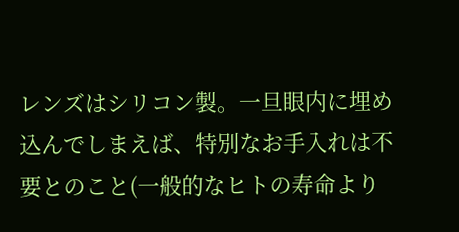レンズはシリコン製。一旦眼内に埋め込んでしまえば、特別なお手入れは不要とのこと(一般的なヒトの寿命より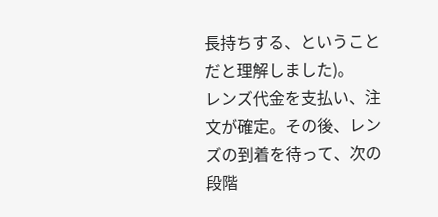長持ちする、ということだと理解しました)。
レンズ代金を支払い、注文が確定。その後、レンズの到着を待って、次の段階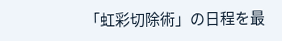「虹彩切除術」の日程を最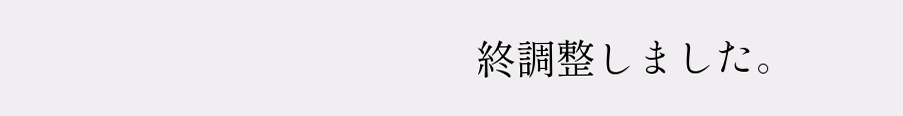終調整しました。